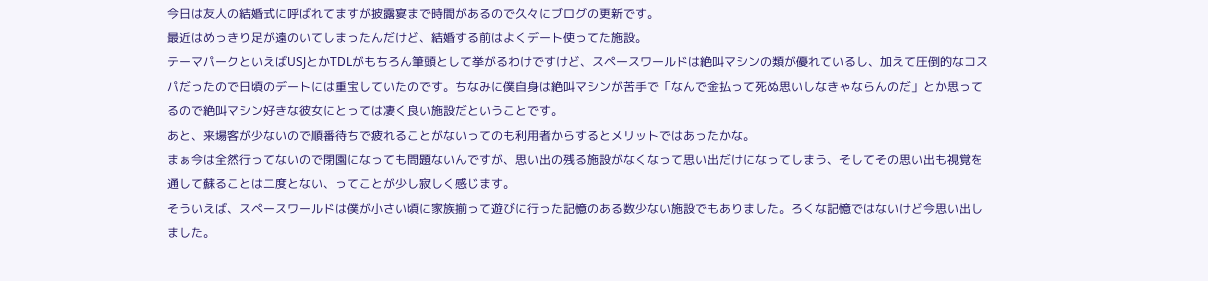今日は友人の結婚式に呼ばれてますが披露宴まで時間があるので久々にブログの更新です。
最近はめっきり足が遠のいてしまったんだけど、結婚する前はよくデート使ってた施設。
テーマパークといえばUSJとかTDLがもちろん筆頭として挙がるわけですけど、スペースワールドは絶叫マシンの類が優れているし、加えて圧倒的なコスパだったので日頃のデートには重宝していたのです。ちなみに僕自身は絶叫マシンが苦手で「なんで金払って死ぬ思いしなきゃならんのだ」とか思ってるので絶叫マシン好きな彼女にとっては凄く良い施設だということです。
あと、来場客が少ないので順番待ちで疲れることがないってのも利用者からするとメリットではあったかな。
まぁ今は全然行ってないので閉園になっても問題ないんですが、思い出の残る施設がなくなって思い出だけになってしまう、そしてその思い出も視覚を通して蘇ることは二度とない、ってことが少し寂しく感じます。
そういえば、スペースワールドは僕が小さい頃に家族揃って遊びに行った記憶のある数少ない施設でもありました。ろくな記憶ではないけど今思い出しました。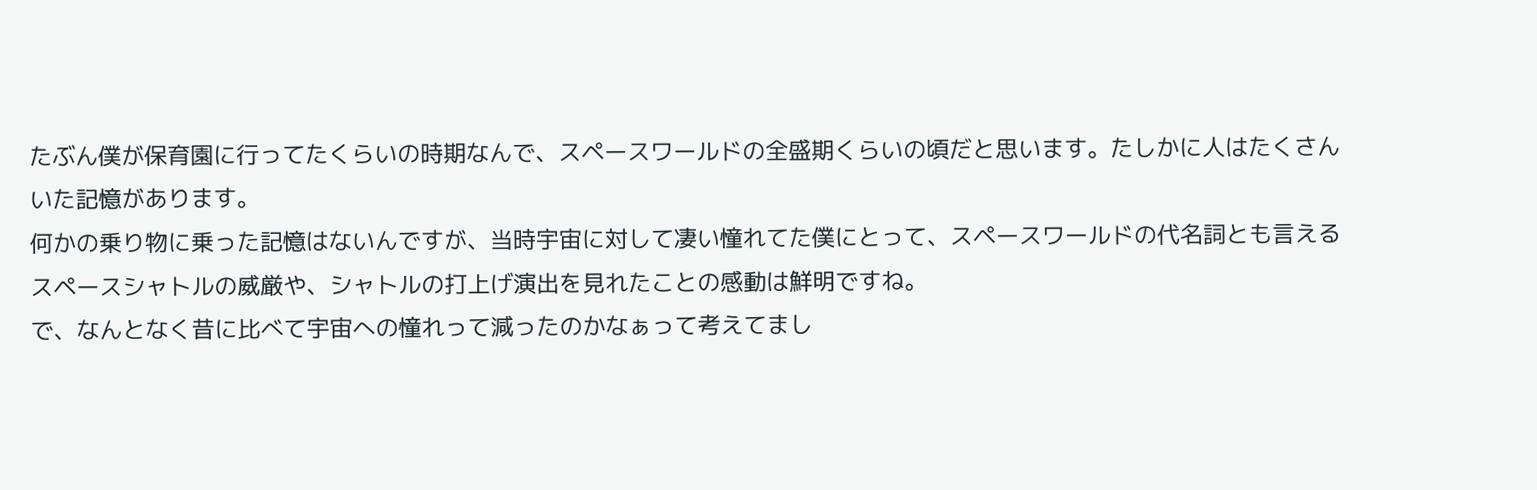たぶん僕が保育園に行ってたくらいの時期なんで、スペースワールドの全盛期くらいの頃だと思います。たしかに人はたくさんいた記憶があります。
何かの乗り物に乗った記憶はないんですが、当時宇宙に対して凄い憧れてた僕にとって、スペースワールドの代名詞とも言えるスペースシャトルの威厳や、シャトルの打上げ演出を見れたことの感動は鮮明ですね。
で、なんとなく昔に比べて宇宙への憧れって減ったのかなぁって考えてまし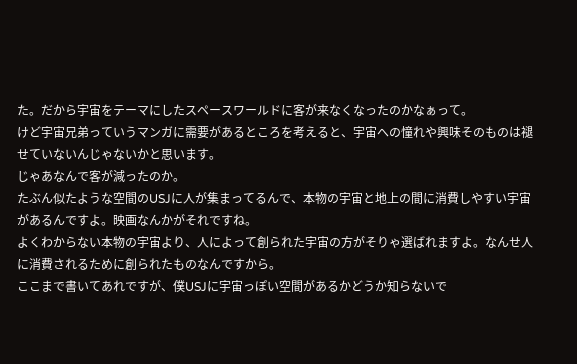た。だから宇宙をテーマにしたスペースワールドに客が来なくなったのかなぁって。
けど宇宙兄弟っていうマンガに需要があるところを考えると、宇宙への憧れや興味そのものは褪せていないんじゃないかと思います。
じゃあなんで客が減ったのか。
たぶん似たような空間のUSJに人が集まってるんで、本物の宇宙と地上の間に消費しやすい宇宙があるんですよ。映画なんかがそれですね。
よくわからない本物の宇宙より、人によって創られた宇宙の方がそりゃ選ばれますよ。なんせ人に消費されるために創られたものなんですから。
ここまで書いてあれですが、僕USJに宇宙っぽい空間があるかどうか知らないで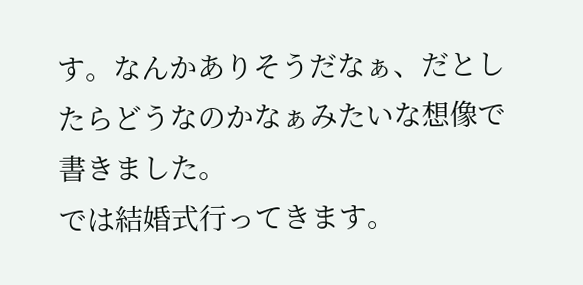す。なんかありそうだなぁ、だとしたらどうなのかなぁみたいな想像で書きました。
では結婚式行ってきます。